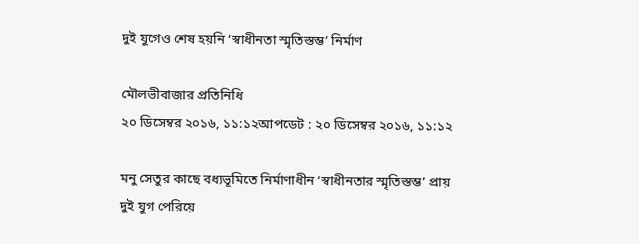দুই যুগেও শেষ হয়নি ‘স্বাধীনতা স্মৃতিস্তম্ভ’ নির্মাণ

মৌলভীবাজার প্রতিনিধি
২০ ডিসেম্বর ২০১৬, ১১:১২আপডেট : ২০ ডিসেম্বর ২০১৬, ১১:১২

মনু সেতুর কাছে বধ্যভূমিতে নির্মাণাধীন ‘স্বাধীনতার স্মৃতিস্তম্ভ’ প্রায় দুই যুগ পেরিয়ে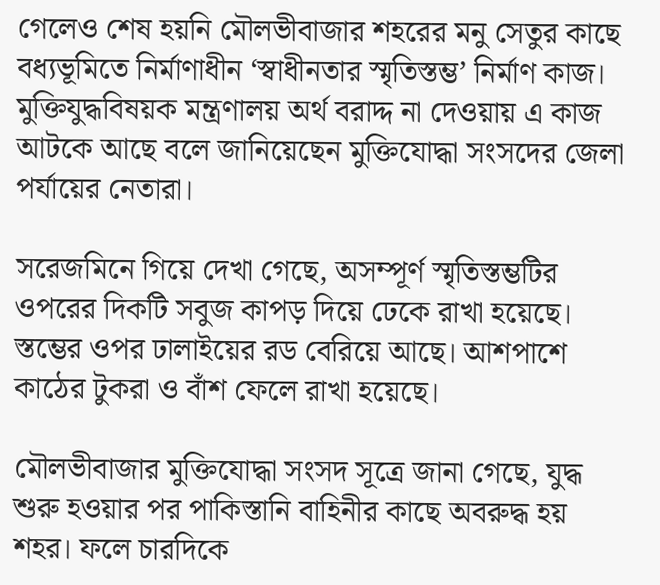গেলেও শেষ হয়নি মৌলভীবাজার শহরের মনু সেতুর কাছে বধ্যভূমিতে নির্মাণাধীন ‘স্বাধীনতার স্মৃতিস্তম্ভ’ নির্মাণ কাজ। মুক্তিযুদ্ধবিষয়ক মন্ত্রণালয় অর্থ বরাদ্দ না দেওয়ায় এ কাজ আটকে আছে বলে জানিয়েছেন মুক্তিযোদ্ধা সংসদের জেলা পর্যায়ের নেতারা।

সরেজমিনে গিয়ে দেখা গেছে, অসম্পূর্ণ স্মৃতিস্তম্ভটির ওপরের দিকটি সবুজ কাপড় দিয়ে ঢেকে রাখা হয়েছে। স্তম্ভের ওপর ঢালাইয়ের রড বেরিয়ে আছে। আশপাশে কাঠের টুকরা ও বাঁশ ফেলে রাখা হয়েছে।

মৌলভীবাজার মুক্তিযোদ্ধা সংসদ সূত্রে জানা গেছে, যুদ্ধ শুরু হওয়ার পর পাকিস্তানি বাহিনীর কাছে অবরুদ্ধ হয় শহর। ফলে চারদিকে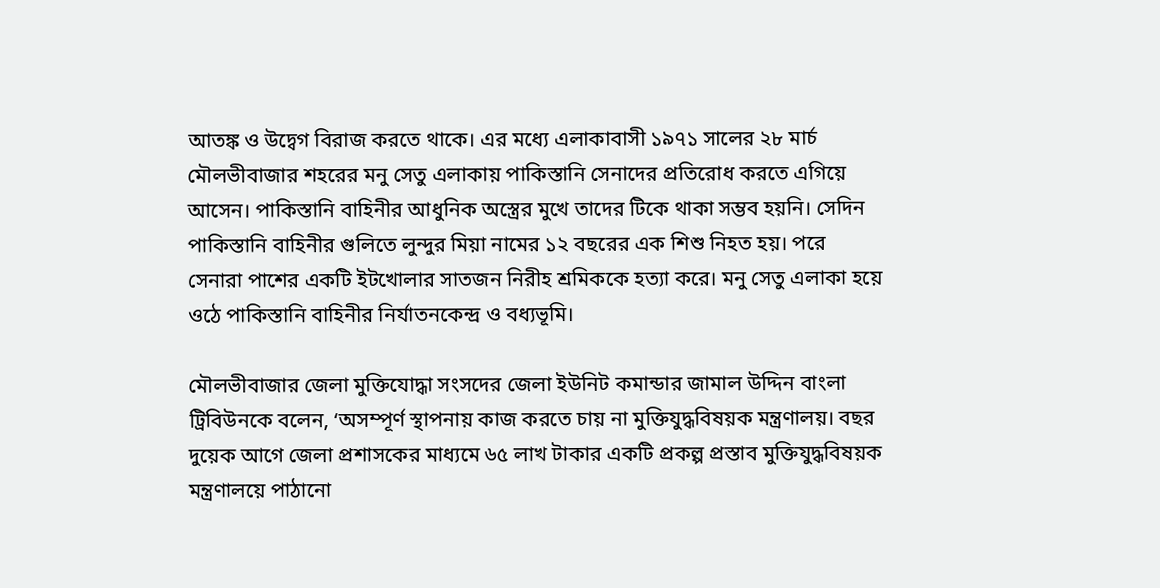আতঙ্ক ও উদ্বেগ বিরাজ করতে থাকে। এর মধ্যে এলাকাবাসী ১৯৭১ সালের ২৮ মার্চ মৌলভীবাজার শহরের মনু সেতু এলাকায় পাকিস্তানি সেনাদের প্রতিরোধ করতে এগিয়ে আসেন। পাকিস্তানি বাহিনীর আধুনিক অস্ত্রের মুখে তাদের টিকে থাকা সম্ভব হয়নি। সেদিন পাকিস্তানি বাহিনীর গুলিতে লুন্দুর মিয়া নামের ১২ বছরের এক শিশু নিহত হয়। পরে সেনারা পাশের একটি ইটখোলার সাতজন নিরীহ শ্রমিককে হত্যা করে। মনু সেতু এলাকা হয়ে ওঠে পাকিস্তানি বাহিনীর নির্যাতনকেন্দ্র ও বধ্যভূমি।

মৌলভীবাজার জেলা মুক্তিযোদ্ধা সংসদের জেলা ইউনিট কমান্ডার জামাল উদ্দিন বাংলা ট্রিবিউনকে বলেন, ‘অসম্পূর্ণ স্থাপনায় কাজ করতে চায় না মুক্তিযুদ্ধবিষয়ক মন্ত্রণালয়। বছর দুয়েক আগে জেলা প্রশাসকের মাধ্যমে ৬৫ লাখ টাকার একটি প্রকল্প প্রস্তাব মুক্তিযুদ্ধবিষয়ক মন্ত্রণালয়ে পাঠানো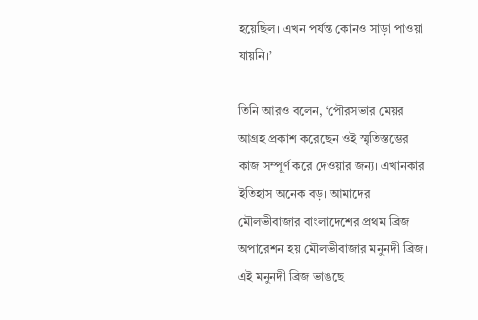হয়েছিল। এখন পর্যন্ত কোনও সাড়া পাওয়া যায়নি।’

তিনি আরও বলেন, ‘পৌরসভার মেয়র আগ্রহ প্রকাশ করেছেন ওই স্মৃতিস্তম্ভের কাজ সম্পূর্ণ করে দেওয়ার জন্য। এখানকার ইতিহাস অনেক বড়। আমাদের মৌলভীবাজার বাংলাদেশের প্রথম ব্রিজ অপারেশন হয় মৌলভীবাজার মনুনদী ব্রিজ। এই মনুনদী ব্রিজ ভাঙছে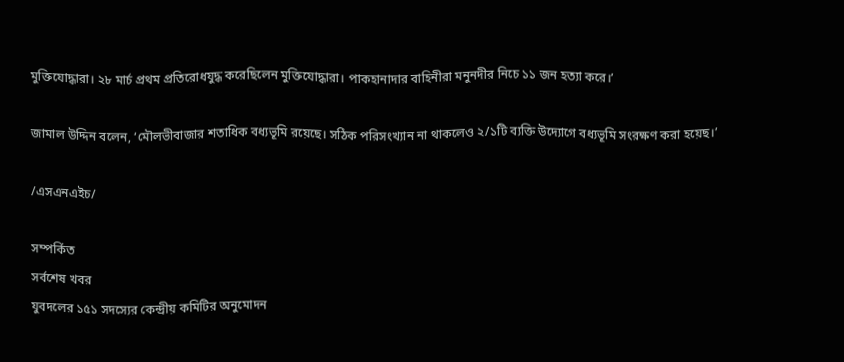মুক্তিযোদ্ধারা। ২৮ মার্চ প্রথম প্রতিরোধযুদ্ধ করেছিলেন মুক্তিযোদ্ধারা। পাকহানাদার বাহিনীরা মনুনদীর নিচে ১১ জন হত্যা করে।’

জামাল উদ্দিন বলেন, ‘মৌলভীবাজার শতাধিক বধ্যভূমি রয়েছে। সঠিক পরিসংখ্যান না থাকলেও ২/১টি ব্যক্তি উদ্যোগে বধ্যভূমি সংরক্ষণ করা হয়েছ।’

/এসএনএইচ/

সম্পর্কিত
সর্বশেষ খবর
যুবদলের ১৫১ সদস্যের কেন্দ্রীয় কমিটির অনুমোদন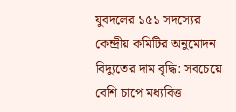যুবদলের ১৫১ সদস্যের কেন্দ্রীয় কমিটির অনুমোদন
বিদ্যুতের দাম বৃদ্ধি: সবচেয়ে বেশি চাপে মধ্যবিত্ত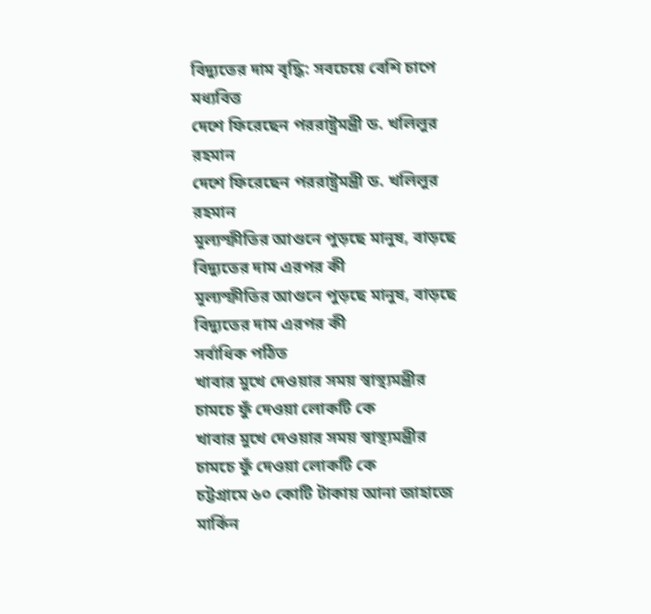বিদ্যুতের দাম বৃদ্ধি: সবচেয়ে বেশি চাপে মধ্যবিত্ত
দেশে ফিরেছেন পররাষ্ট্রমন্ত্রী ড. খলিলুর রহমান
দেশে ফিরেছেন পররাষ্ট্রমন্ত্রী ড. খলিলুর রহমান
মূল্যস্ফীতির আগুনে পুড়ছে মানুষ, বাড়ছে বিদ্যুতের দাম এরপর কী
মূল্যস্ফীতির আগুনে পুড়ছে মানুষ, বাড়ছে বিদ্যুতের দাম এরপর কী
সর্বাধিক পঠিত
খাবার মুখে দেওয়ার সময় স্বাস্থ্যমন্ত্রীর চামচে ফুঁ দেওয়া লোকটি কে
খাবার মুখে দেওয়ার সময় স্বাস্থ্যমন্ত্রীর চামচে ফুঁ দেওয়া লোকটি কে
চট্টগ্রামে ৬০ কোটি টাকায় আনা জাহাজে মার্কিন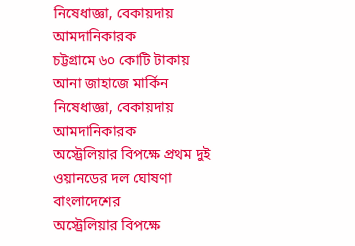নিষেধাজ্ঞা, বেকায়দায় আমদানিকারক
চট্টগ্রামে ৬০ কোটি টাকায় আনা জাহাজে মার্কিন নিষেধাজ্ঞা, বেকায়দায় আমদানিকারক
অস্ট্রেলিয়ার বিপক্ষে প্রথম দুই ওয়ানডের দল ঘোষণা বাংলাদেশের
অস্ট্রেলিয়ার বিপক্ষে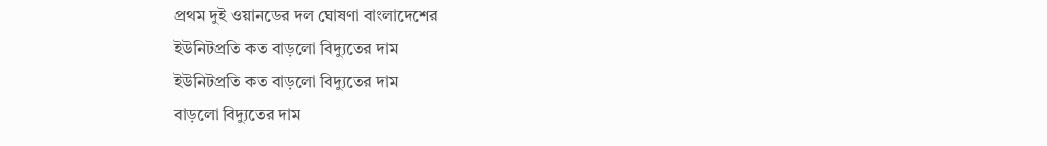প্রথম দুই ওয়ানডের দল ঘোষণা বাংলাদেশের
ইউনিটপ্রতি কত বাড়লো বিদ্যুতের দাম
ইউনিটপ্রতি কত বাড়লো বিদ্যুতের দাম
বাড়লো বিদ্যুতের দাম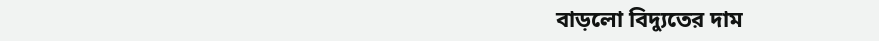বাড়লো বিদ্যুতের দাম